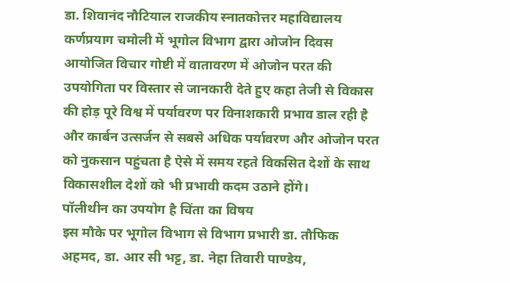डा. शिवानंद नौटियाल राजकीय स्नातकोत्तर महाविद्यालय कर्णप्रयाग चमोली में भूगोल विभाग द्वारा ओजोन दिवस आयोजित विचार गोष्टी में वातावरण में ओजोन परत की उपयोगिता पर विस्तार से जानकारी देते हुए कहा तेजी से विकास की होड़ पूरे विश्व में पर्यावरण पर विनाशकारी प्रभाव डाल रही है और कार्बन उत्सर्जन से सबसे अधिक पर्यावरण और ओजोन परत को नुकसान पहुंचता है ऐसे में समय रहते विकसित देशों के साथ विकासशील देशों को भी प्रभावी कदम उठाने होंगे।
पॉलीथीन का उपयोग है चिंता का विषय
इस मौके पर भूगोल विभाग से विभाग प्रभारी डा. तौफिक अहमद, डा. आर सी भट्ट, डा. नेहा तिवारी पाण्डेय,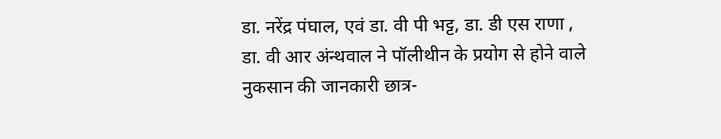डा. नरेंद्र पंघाल, एवं डा. वी पी भट्ट, डा. डी एस राणा , डा. वी आर अंन्थवाल ने पॉलीथीन के प्रयोग से होने वाले नुकसान की जानकारी छात्र-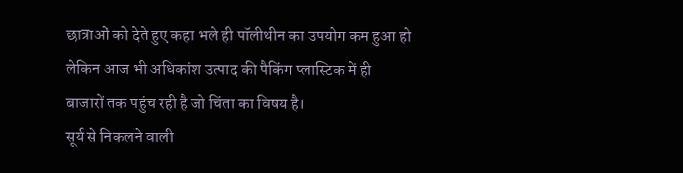छात्राओं को देते हुए कहा भले ही पॉलीथीन का उपयोग कम हुआ हो लेकिन आज भी अधिकांश उत्पाद की पैकिंग प्लास्टिक में ही बाजारों तक पहुंच रही है जो चिंता का विषय है।
सूर्य से निकलने वाली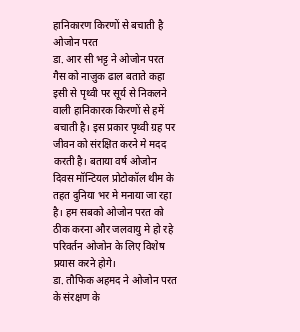हानिकारण किरणों से बचाती है ओजोन परत
डा. आर सी भट्ट ने ओजोन परत गैस को नाज़ुक ढाल बताते कहा इसी से पृथ्वी पर सूर्य से निकलने वाली हानिकारक किरणों से हमें बचाती है। इस प्रकार पृथ्वी ग्रह पर जीवन को संरक्षित करने मे मदद करती है। बताया वर्ष ओजोन दिवस मॉन्टियल प्रोटोकॉल थीम के तहत दुनिया भर मे मनाया जा रहा है। हम सबको ओजोन परत को ठीक करना और जलवायु मे हो रहे परिवर्तन ओजोन के लिए विशेष प्रयास करने होगे।
डा. तौफिक अहमद ने ओजोन परत के संरक्षण के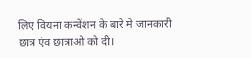लिए वियना कन्वेंशन के बारे मे जानकारी छात्र एंव छात्राओ को दी।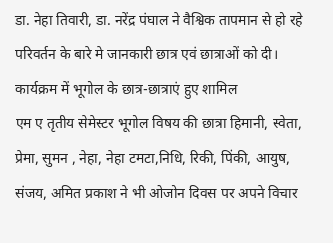डा. नेहा तिवारी, डा. नरेंद्र पंघाल ने वैश्विक तापमान से हो रहे परिवर्तन के बारे मे जानकारी छात्र एवं छात्राओं को दी।
कार्यक्रम में भूगोल के छात्र-छात्राएं हुए शामिल
एम ए तृतीय सेमेस्टर भूगोल विषय की छात्रा हिमानी, स्वेता, प्रेमा, सुमन , नेहा, नेहा टमटा,निधि, रिकी, पिंकी, आयुष, संजय, अमित प्रकाश ने भी ओजोन दिवस पर अपने विचार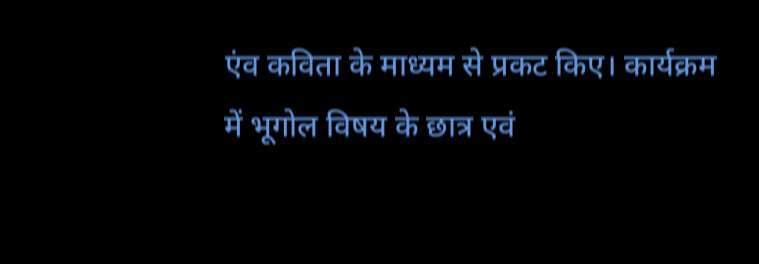एंव कविता के माध्यम से प्रकट किए। कार्यक्रम में भूगोल विषय के छात्र एवं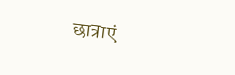छात्राएं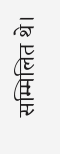सम्मिलित थे।